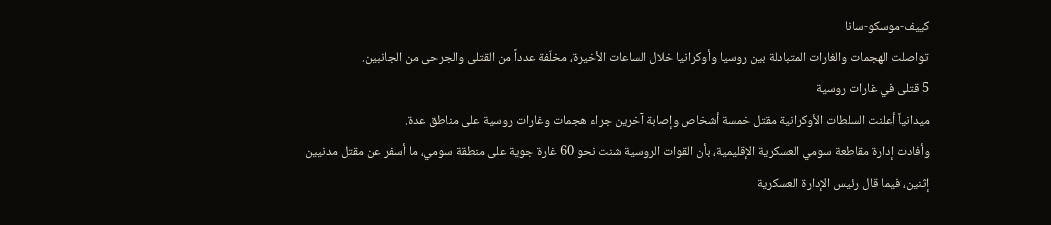كييف-موسكو-سانا
تواصلت الهجمات والغارات المتبادلة بين روسيا وأوكرانيا خلال الساعات الأخيرة، مخلّفة عدداً من القتلى والجرحى من الجانبين.
5 قتلى في غارات روسية
ميدانياً أعلنت السلطات الأوكرانية مقتل خمسة أشخاص وإصابة آخرين جراء هجمات وغارات روسية على مناطق عدة.
وأفادت إدارة مقاطعة سومي العسكرية الإقليمية، بأن القوات الروسية شنت نحو 60 غارة جوية على منطقة سومي، ما أسفر عن مقتل مدنيين إثنين، فيما قال رئيس الإدارة العسكرية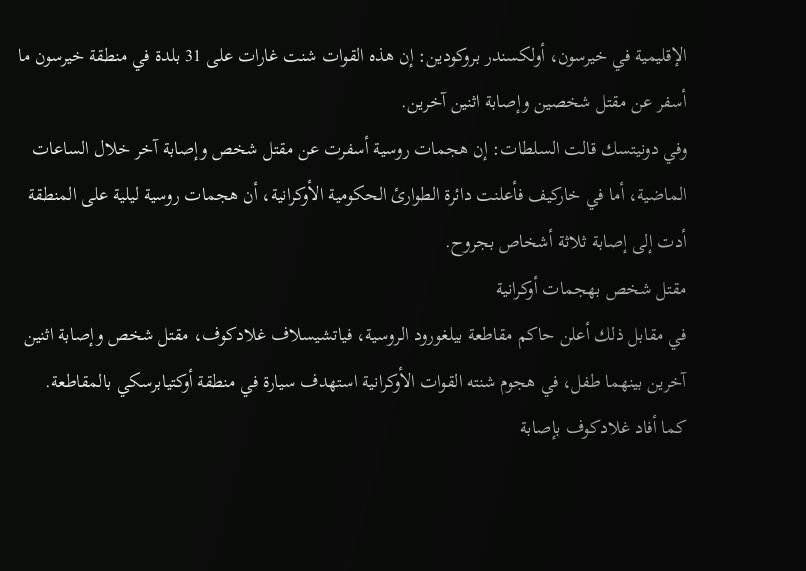الإقليمية في خيرسون، أولكسندر بروكودين: إن هذه القوات شنت غارات على 31 بلدة في منطقة خيرسون ما أسفر عن مقتل شخصين وإصابة اثنين آخرين.
وفي دونيتسك قالت السلطات: إن هجمات روسية أسفرت عن مقتل شخص وإصابة آخر خلال الساعات الماضية، أما في خاركيف فأعلنت دائرة الطوارئ الحكومية الأوكرانية، أن هجمات روسية ليلية على المنطقة أدت إلى إصابة ثلاثة أشخاص بجروح.
مقتل شخص بهجمات أوكرانية
في مقابل ذلك أعلن حاكم مقاطعة بيلغورود الروسية، فياتشيسلاف غلادكوف، مقتل شخص وإصابة اثنين آخرين بينهما طفل، في هجوم شنته القوات الأوكرانية استهدف سيارة في منطقة أوكتيابرسكي بالمقاطعة.
كما أفاد غلادكوف بإصابة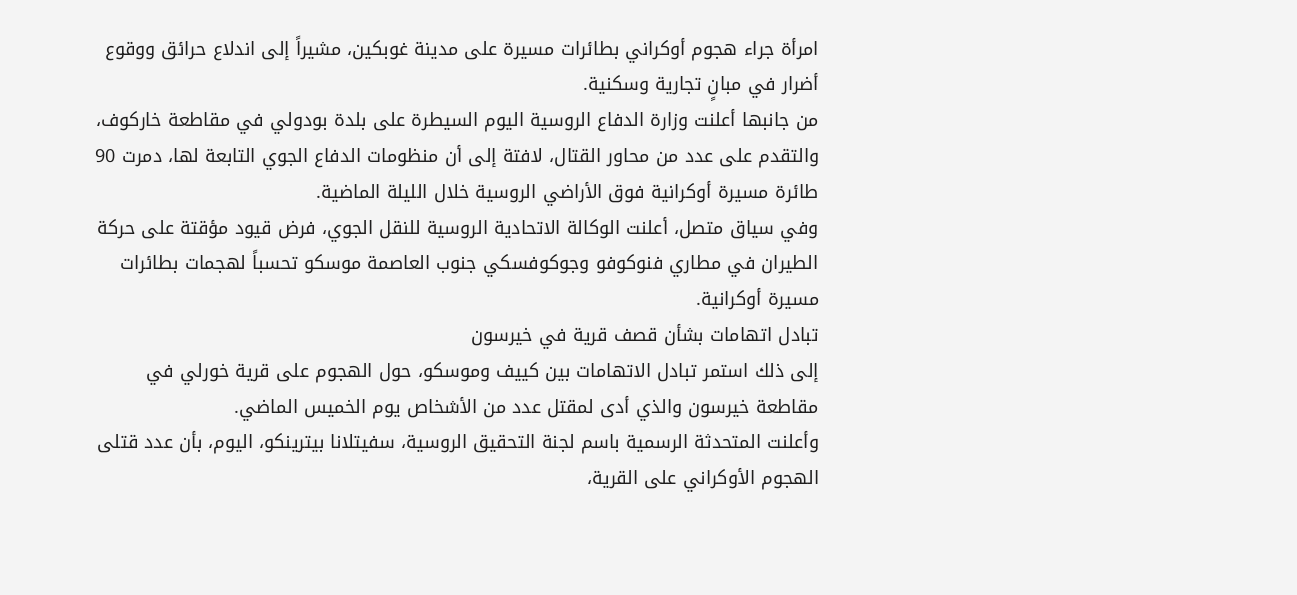امرأة جراء هجوم أوكراني بطائرات مسيرة على مدينة غوبكين، مشيراً إلى اندلاع حرائق ووقوع أضرار في مبانٍ تجارية وسكنية.
من جانبها أعلنت وزارة الدفاع الروسية اليوم السيطرة على بلدة بودولي في مقاطعة خاركوف، والتقدم على عدد من محاور القتال، لافتة إلى أن منظومات الدفاع الجوي التابعة لها، دمرت 90 طائرة مسيرة أوكرانية فوق الأراضي الروسية خلال الليلة الماضية.
وفي سياق متصل، أعلنت الوكالة الاتحادية الروسية للنقل الجوي، فرض قيود مؤقتة على حركة الطيران في مطاري فنوكوفو وجوكوفسكي جنوب العاصمة موسكو تحسباً لهجمات بطائرات مسيرة أوكرانية.
تبادل اتهامات بشأن قصف قرية في خيرسون
إلى ذلك استمر تبادل الاتهامات بين كييف وموسكو، حول الهجوم على قرية خورلي في مقاطعة خيرسون والذي أدى لمقتل عدد من الأشخاص يوم الخميس الماضي.
وأعلنت المتحدثة الرسمية باسم لجنة التحقيق الروسية، سفيتلانا بيترينكو، اليوم، بأن عدد قتلى الهجوم الأوكراني على القرية،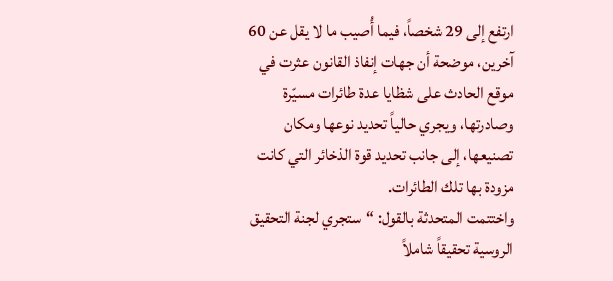ارتفع إلى 29 شخصاً، فيما أُصيب ما لا يقل عن 60 آخرين، موضحة أن جهات إنفاذ القانون عثرت في موقع الحادث على شظايا عدة طائرات مسيّرة وصادرتها، ويجري حالياً تحديد نوعها ومكان تصنيعها، إلى جانب تحديد قوة الذخائر التي كانت مزودة بها تلك الطائرات.
واختتمت المتحدثة بالقول: “ستجري لجنة التحقيق الروسية تحقيقاً شاملاً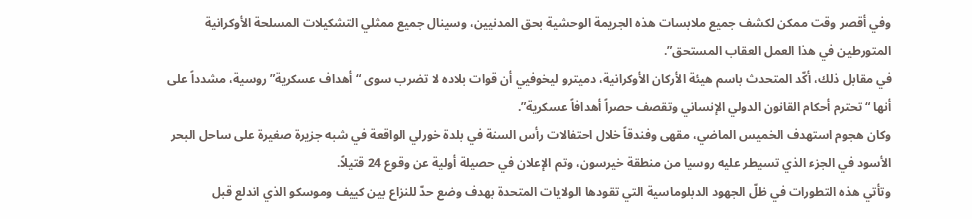وفي أقصر وقت ممكن لكشف جميع ملابسات هذه الجريمة الوحشية بحق المدنيين، وسينال جميع ممثلي التشكيلات المسلحة الأوكرانية المتورطين في هذا العمل العقاب المستحق”.
في مقابل ذلك، أكّد المتحدث باسم هيئة الأركان الأوكرانية، دميترو ليخوفيي أن قوات بلاده لا تضرب سوى “أهداف عسكرية” روسية، مشدداً على أنها “تحترم أحكام القانون الدولي الإنساني وتقصف حصراً أهدافاً عسكرية”.
وكان هجوم استهدف الخميس الماضي، مقهى وفندقاً خلال احتفالات رأس السنة في بلدة خورلي الواقعة في شبه جزيرة صغيرة على ساحل البحر الأسود في الجزء الذي تسيطر عليه روسيا من منطقة خيرسون، وتم الإعلان في حصيلة أولية عن وقوع 24 قتيلاً.
وتأتي هذه التطورات في ظلّ الجهود الدبلوماسية التي تقودها الولايات المتحدة بهدف وضع حدّ للنزاع بين كييف وموسكو الذي اندلع قبل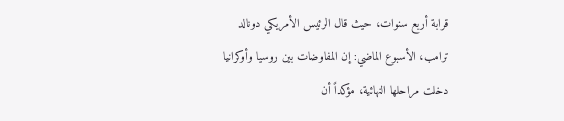قرابة أربع سنوات، حيث قال الرئيس الأمريكي دونالد ترامب، الأسبوع الماضي: إن المفاوضات بين روسيا وأوكرانيا دخلت مراحلها النهائية، مؤكداً أن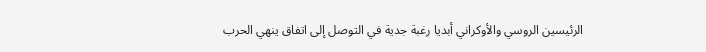الرئيسين الروسي والأوكراني أبديا رغبة جدية في التوصل إلى اتفاق ينهي الحرب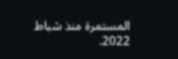المستمرة منذ شباط 2022.